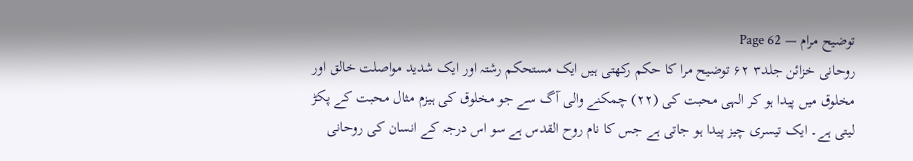توضیح مرام — Page 62
روحانی خزائن جلد۳ ۶۲ توضیح مرا کا حکم رکھتی ہیں ایک مستحکم رشتہ اور ایک شدید مواصلت خالق اور مخلوق میں پیدا ہو کر الہی محبت کی (۲۲) چمکنے والی آگ سے جو مخلوق کی ہیزم مثال محبت کے پکڑ لیتی ہے۔ ایک تیسری چیز پیدا ہو جاتی ہے جس کا نام روح القدس ہے سو اس درجہ کے انسان کی روحانی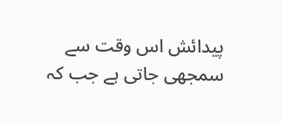پیدائش اس وقت سے سمجھی جاتی ہے جب کہ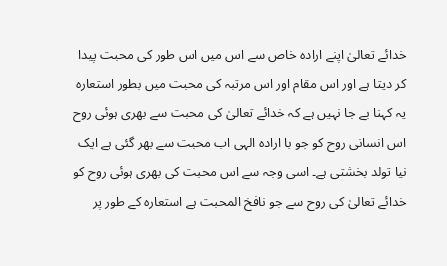خدائے تعالیٰ اپنے ارادہ خاص سے اس میں اس طور کی محبت پیدا کر دیتا ہے اور اس مقام اور اس مرتبہ کی محبت میں بطور استعارہ یہ کہنا بے جا نہیں ہے کہ خدائے تعالیٰ کی محبت سے بھری ہوئی روح اس انسانی روح کو جو با ارادہ الہی اب محبت سے بھر گئی ہے ایک نیا تولد بخشتی ہے۔ اسی وجہ سے اس محبت کی بھری ہوئی روح کو خدائے تعالیٰ کی روح سے جو نافخ المحبت ہے استعارہ کے طور پر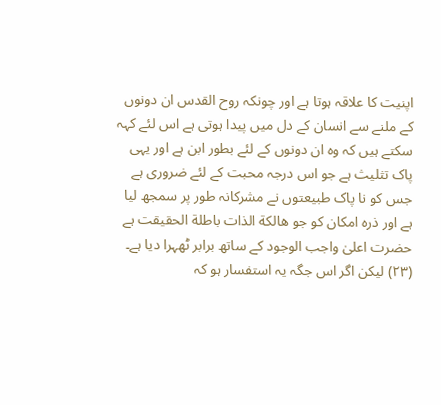اپنیت کا علاقہ ہوتا ہے اور چونکہ روح القدس ان دونوں کے ملنے سے انسان کے دل میں پیدا ہوتی ہے اس لئے کہہ سکتے ہیں کہ وہ ان دونوں کے لئے بطور ابن ہے اور یہی پاک تثلیث ہے جو اس درجہ محبت کے لئے ضروری ہے جس کو نا پاک طبیعتوں نے مشرکانہ طور پر سمجھ لیا ہے اور ذرہ امکان کو جو هالكة الذات باطلة الحقیقت ہے حضرت اعلیٰ واجب الوجود کے ساتھ برابر ٹھہرا دیا ہے۔ (۲۳) لیکن اگر اس جگہ یہ استفسار ہو کہ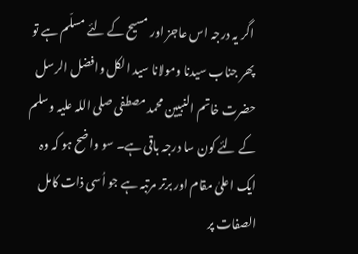اگر یہ درجہ اس عاجز اور مسیح کے لئے مسلّم ہے تو پھر جناب سیدنا ومولانا سید الکل وافضل الرسل حضرت خاتم النبيين محمد مصطفی صلی اللہ علیہ وسلم کے لئے کون سا درجہ باقی ہے۔ سو واضح ہو کہ وہ ایک اعلیٰ مقام اور برتر مرتبہ ہے جو اُسی ذات کامل الصفات پر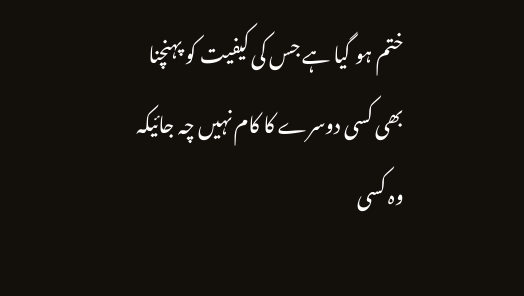ختم ہو گیا ہے جس کی کیفیت کو پہنچنا بھی کسی دوسرے کا کام نہیں چہ جائیکہ وہ کسی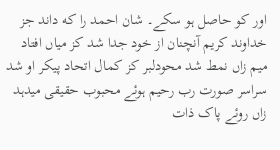اور کو حاصل ہو سکے۔ شان احمد را که داند جز خداوند کریم آنچنان از خود جدا شد کز میاں افتاد میم زاں نمط شد محودلبر کز کمال اتحاد پیکر او شد سراسر صورت رب رحیم ہوئے محبوب حقیقی میدہد زاں روئے پاک ذات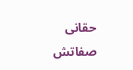حقانی صفاتش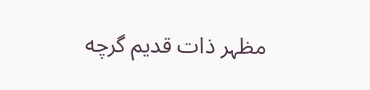مظہر ذات قدیم گرچه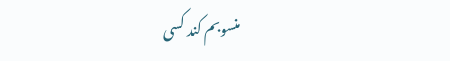منسوبم کند کسی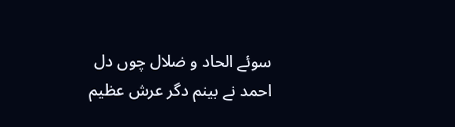سوئے الحاد و ضلال چوں دل احمد نے بینم دگر عرش عظیم